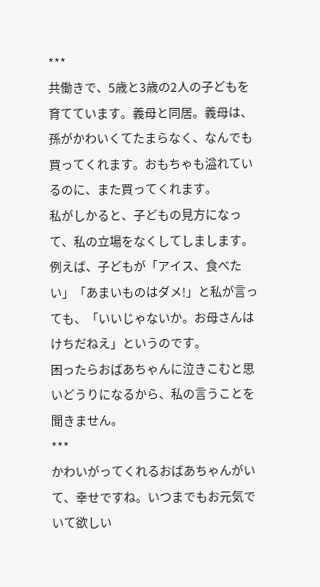***
共働きで、5歳と3歳の2人の子どもを育てています。義母と同居。義母は、孫がかわいくてたまらなく、なんでも買ってくれます。おもちゃも溢れているのに、また買ってくれます。
私がしかると、子どもの見方になって、私の立場をなくしてしまします。例えば、子どもが「アイス、食べたい」「あまいものはダメ!」と私が言っても、「いいじゃないか。お母さんはけちだねえ」というのです。
困ったらおばあちゃんに泣きこむと思いどうりになるから、私の言うことを聞きません。
***
かわいがってくれるおばあちゃんがいて、幸せですね。いつまでもお元気でいて欲しい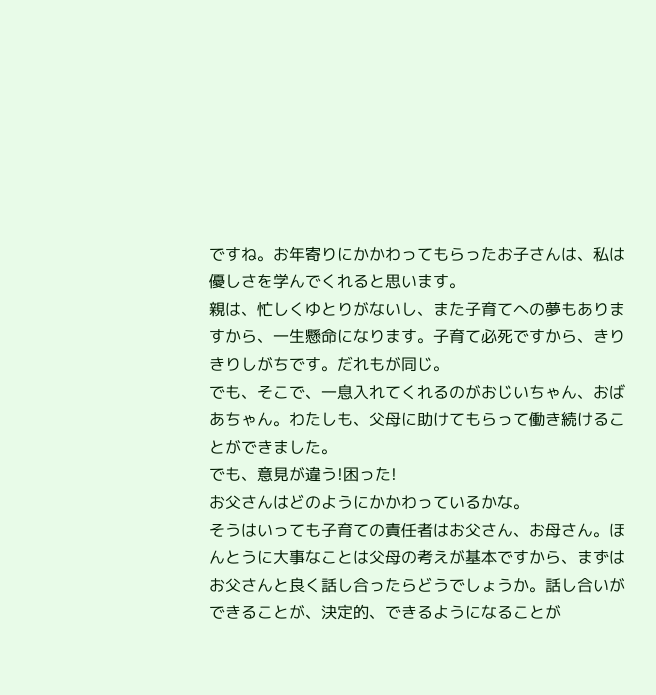ですね。お年寄りにかかわってもらったお子さんは、私は優しさを学んでくれると思います。
親は、忙しくゆとりがないし、また子育てへの夢もありますから、一生懸命になります。子育て必死ですから、きりきりしがちです。だれもが同じ。
でも、そこで、一息入れてくれるのがおじいちゃん、おばあちゃん。わたしも、父母に助けてもらって働き続けることができました。
でも、意見が違う!困った!
お父さんはどのようにかかわっているかな。
そうはいっても子育ての責任者はお父さん、お母さん。ほんとうに大事なことは父母の考えが基本ですから、まずはお父さんと良く話し合ったらどうでしょうか。話し合いができることが、決定的、できるようになることが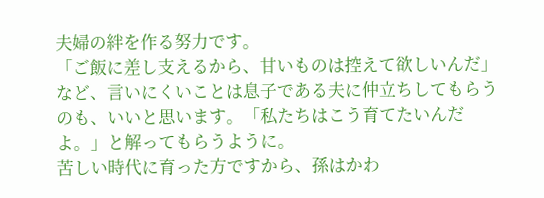夫婦の絆を作る努力です。
「ご飯に差し支えるから、甘いものは控えて欲しいんだ」など、言いにくいことは息子である夫に仲立ちしてもらうのも、いいと思います。「私たちはこう育てたいんだよ。」と解ってもらうように。
苦しい時代に育った方ですから、孫はかわ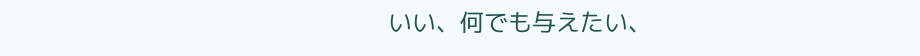いい、何でも与えたい、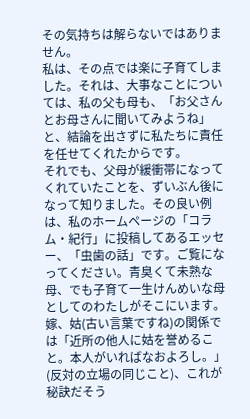その気持ちは解らないではありません。
私は、その点では楽に子育てしました。それは、大事なことについては、私の父も母も、「お父さんとお母さんに聞いてみようね」と、結論を出さずに私たちに責任を任せてくれたからです。
それでも、父母が緩衝帯になってくれていたことを、ずいぶん後になって知りました。その良い例は、私のホームページの「コラム・紀行」に投稿してあるエッセー、「虫歯の話」です。ご覧になってください。青臭くて未熟な母、でも子育て一生けんめいな母としてのわたしがそこにいます。
嫁、姑(古い言葉ですね)の関係では「近所の他人に姑を誉めること。本人がいればなおよろし。」(反対の立場の同じこと)、これが秘訣だそう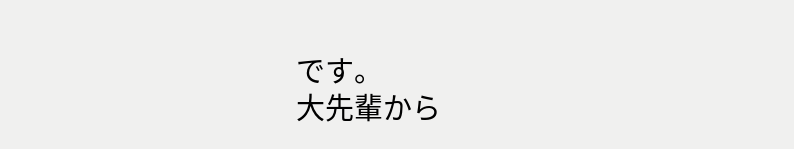です。
大先輩から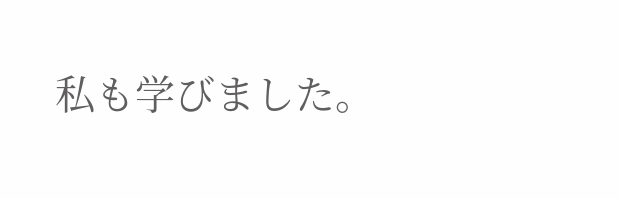私も学びました。